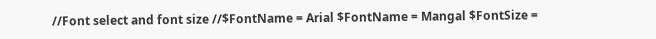//Font select and font size //$FontName = Arial $FontName = Mangal $FontSize =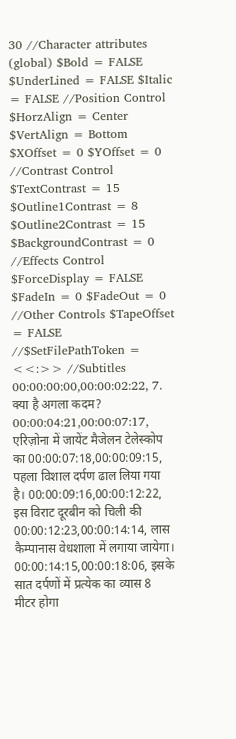30 //Character attributes (global) $Bold = FALSE $UnderLined = FALSE $Italic = FALSE //Position Control $HorzAlign = Center $VertAlign = Bottom $XOffset = 0 $YOffset = 0 //Contrast Control $TextContrast = 15 $Outline1Contrast = 8 $Outline2Contrast = 15 $BackgroundContrast = 0 //Effects Control $ForceDisplay = FALSE $FadeIn = 0 $FadeOut = 0 //Other Controls $TapeOffset = FALSE //$SetFilePathToken = <<:>> //Subtitles 00:00:00:00,00:00:02:22, 7. क्या है अगला कदम? 00:00:04:21,00:00:07:17, एरिज़ोना में जायेंट मैजेलन टेलेस्कोप का 00:00:07:18,00:00:09:15, पहला विशाल दर्पण ढाल लिया गया है। 00:00:09:16,00:00:12:22, इस विराट दूरबीन को चिली की 00:00:12:23,00:00:14:14, लास कैम्पानास वेधशाला में लगाया जायेगा। 00:00:14:15,00:00:18:06, इसके सात दर्पणों में प्रत्येक का व्यास 8 मीटर होगा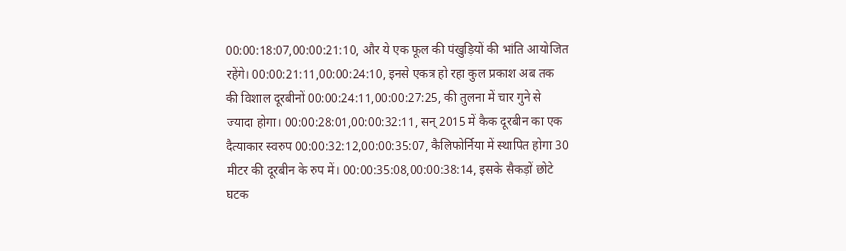00:00:18:07,00:00:21:10, और ये एक फूल की पंखुड़ियों की भांति आयोजित रहेंगे। 00:00:21:11,00:00:24:10, इनसे एकत्र हो रहा कुल प्रकाश अब तक की विशाल दूरबीनों 00:00:24:11,00:00:27:25, की तुलना में चार गुने से ज्यादा होगा। 00:00:28:01,00:00:32:11, सन् 2015 में कैक दूरबीन का एक दैत्याकार स्वरुप 00:00:32:12,00:00:35:07, कैलिफोर्निया में स्थापित होगा 30 मीटर की दूरबीन के रुप में। 00:00:35:08,00:00:38:14, इसके सैकड़ों छोटे घटक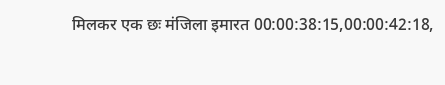मिलकर एक छः मंजिला इमारत 00:00:38:15,00:00:42:18,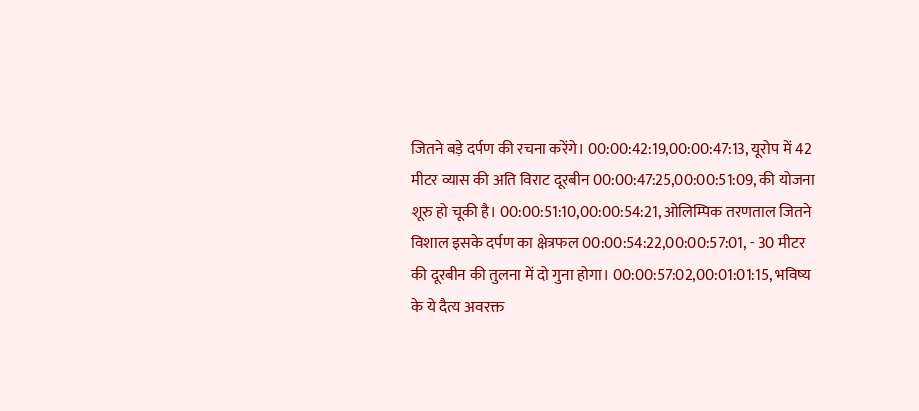जितने बड़े दर्पण की रचना करेंगे। 00:00:42:19,00:00:47:13, यूरोप में 42 मीटर व्यास की अति विराट दूरबीन 00:00:47:25,00:00:51:09, की योजना शूरु हो चूकी है। 00:00:51:10,00:00:54:21, ओलिम्पिक तरणताल जितने विशाल इसके दर्पण का क्षेत्रफल 00:00:54:22,00:00:57:01, - 30 मीटर की दूरबीन की तुलना में दो गुना होगा। 00:00:57:02,00:01:01:15, भविष्य के ये दैत्य अवरक्त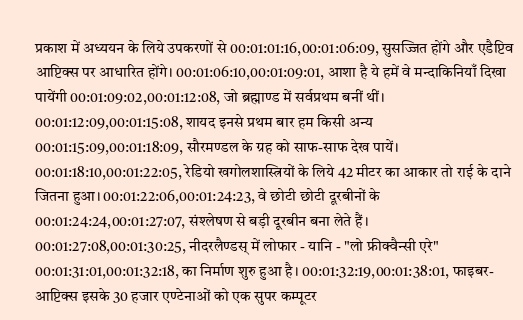प्रकाश में अध्ययन के लिये उपकरणों से 00:01:01:16,00:01:06:09, सुसज्जित होंगे और एडैप्टिव आप्टिक्स पर आधारित होंगे। 00:01:06:10,00:01:09:01, आशा है ये हमें वे मन्दाकिनियाँ दिखा पायेंगी 00:01:09:02,00:01:12:08, जो ब्रह्माण्ड में सर्वप्रथम बनीं थीं। 00:01:12:09,00:01:15:08, शायद इनसे प्रथम बार हम किसी अन्य 00:01:15:09,00:01:18:09, सौरमण्डल के ग्रह को साफ-साफ देख पायें। 00:01:18:10,00:01:22:05, रेडियो खगोलशास्त्रियों के लिये 42 मीटर का आकार तो राई के दाने जितना हुआ। 00:01:22:06,00:01:24:23, वे छोटी छोटी दूरबीनों के 00:01:24:24,00:01:27:07, संश्लेषण से बड़ी दूरबीन बना लेते हैं। 00:01:27:08,00:01:30:25, नीदरलैण्डस् में लोफार - यानि - "लो फ्रीक्वैन्सी एरे" 00:01:31:01,00:01:32:18, का निर्माण शुरु हुआ है। 00:01:32:19,00:01:38:01, फाइबर-आप्टिक्स इसके 30 हजार एण्टेनाओं को एक सुपर कम्पूटर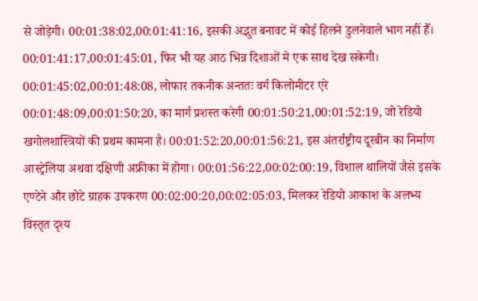से जोड़ेगी। 00:01:38:02,00:01:41:16, इसकी अद्भुत बनावट में कोई हिलने डुलनेवाले भाग नहीं हैँ। 00:01:41:17,00:01:45:01, फिर भी यह आठ भिन्न दिशाओं मे एक साथ देख सकेगी। 00:01:45:02,00:01:48:08, लोफार तकनीक अन्ततः वर्ग किलोमीटर एरे 00:01:48:09,00:01:50:20, का मार्ग प्रशस्त करेगी 00:01:50:21,00:01:52:19, जो रेडियो खगोलशास्त्रियों की प्रथम कामना है। 00:01:52:20,00:01:56:21, इस अंतर्राष्ट्रीय दूरबीन का निर्माण आस्ट्रेलिया अथवा दक्षिणी अफ्रीका में होगा। 00:01:56:22,00:02:00:19, विशाल थालियों जैसे इसके एण्टेने और छोटे ग्राहक उपकरण 00:02:00:20,00:02:05:03, मिलकर रेडियो आकाश के अलभ्य विस्तृत दृश्य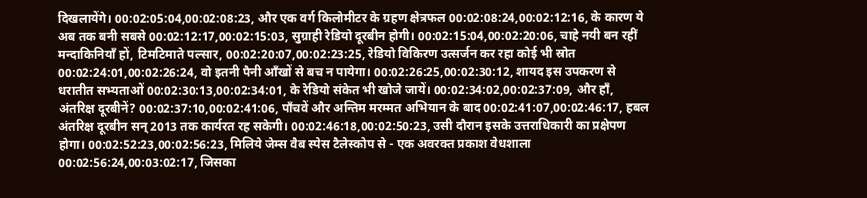दिखलायेंगे। 00:02:05:04,00:02:08:23, और एक वर्ग किलोमीटर के ग्रहण क्षेत्रफल 00:02:08:24,00:02:12:16, के कारण ये अब तक बनी सबसे 00:02:12:17,00:02:15:03, सुग्राही रेडियो दूरबीन होगी। 00:02:15:04,00:02:20:06, चाहे नयी बन रहीं मन्दाकिनियाँ हों, टिमटिमाते पल्सार, 00:02:20:07,00:02:23:25, रेडियो विकिरण उत्सर्जन कर रहा कोई भी स्रोत 00:02:24:01,00:02:26:24, वो इतनी पैनी आँखों से बच न पायेगा। 00:02:26:25,00:02:30:12, शायद इस उपकरण से धरातीत सभ्यताओं 00:02:30:13,00:02:34:01, के रेडियो संकेत भी खोजे जायें। 00:02:34:02,00:02:37:09, और हाँ, अंतरिक्ष दूरबीनें? 00:02:37:10,00:02:41:06, पाँचवें और अन्तिम मरम्मत अभियान के बाद 00:02:41:07,00:02:46:17, हबल अंतरिक्ष दूरबीन सन् 2013 तक कार्यरत रह सकेगी। 00:02:46:18,00:02:50:23, उसी दौरान इसके उत्तराधिकारी का प्रक्षेपण होगा। 00:02:52:23,00:02:56:23, मिलिये जेम्स वैब स्पेस टैलेस्कोप से - एक अवरक्त प्रकाश वेधशाला 00:02:56:24,00:03:02:17, जिसका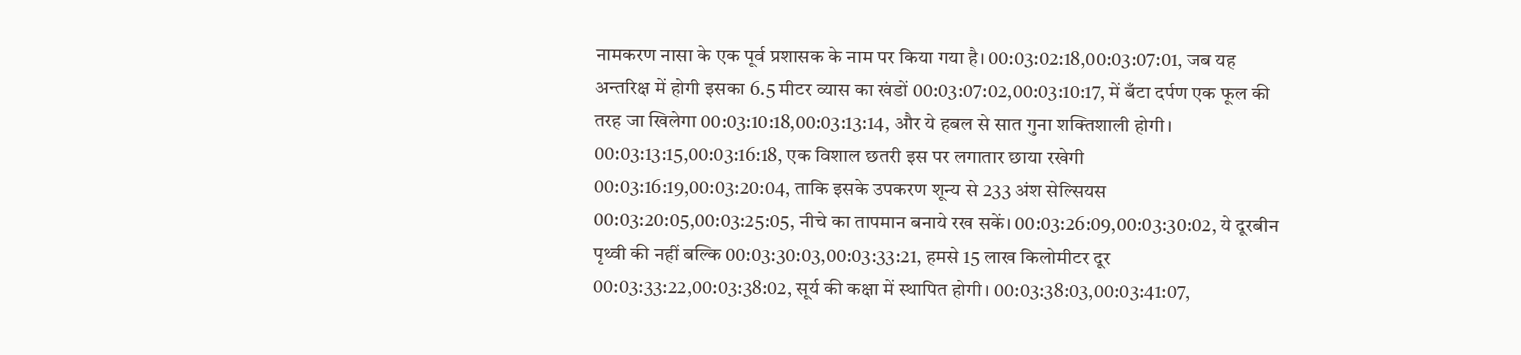नामकरण नासा के एक पूर्व प्रशासक के नाम पर किया गया है। 00:03:02:18,00:03:07:01, जब यह अन्तरिक्ष में होगी इसका 6.5 मीटर व्यास का खंडों 00:03:07:02,00:03:10:17, में बँटा दर्पण एक फूल की तरह जा खिलेगा 00:03:10:18,00:03:13:14, और ये हबल से सात गुना शक्तिशाली होगी। 00:03:13:15,00:03:16:18, एक विशाल छतरी इस पर लगातार छाया रखेगी 00:03:16:19,00:03:20:04, ताकि इसके उपकरण शून्य से 233 अंश सेल्सियस 00:03:20:05,00:03:25:05, नीचे का तापमान बनाये रख सकें। 00:03:26:09,00:03:30:02, ये दूरबीन पृथ्वी की नहीं बल्कि 00:03:30:03,00:03:33:21, हमसे 15 लाख किलोमीटर दूर 00:03:33:22,00:03:38:02, सूर्य की कक्षा में स्थापित होगी। 00:03:38:03,00:03:41:07,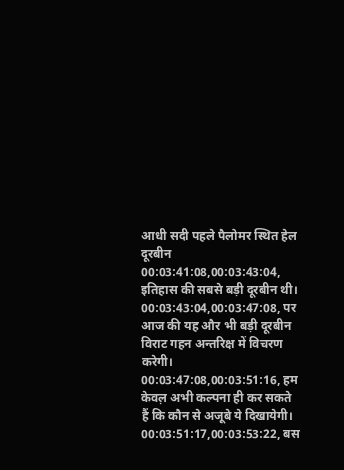आधी सदी पहले पैलोमर स्थित हेल दूरबीन 00:03:41:08,00:03:43:04, इतिहास की सबसे बड़ी दूरबीन थी। 00:03:43:04,00:03:47:08, पर आज की यह और भी बड़ी दूरबीन विराट गहन अन्तरिक्ष में विचरण करेगी। 00:03:47:08,00:03:51:16, हम केवल़ अभी कल्पना ही कर सकते हैं कि कौन से अजूबे ये दिखायेगी। 00:03:51:17,00:03:53:22, बस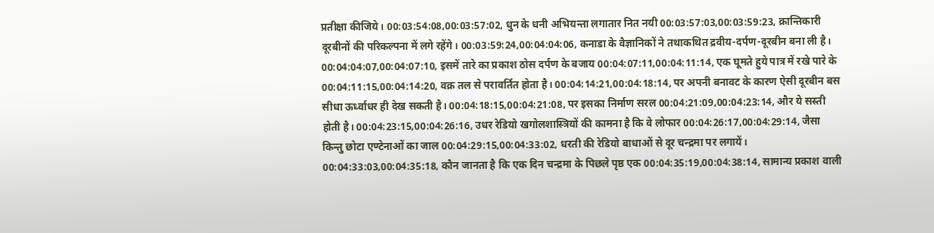प्रतीक्षा कीजिये। 00:03:54:08,00:03:57:02, धुन के धनी अभियन्ता लगातार नित नयी 00:03:57:03,00:03:59:23, क्रान्तिकारी दूरबीनों की परिकल्पना में लगे रहेंगे। 00:03:59:24,00:04:04:06, कनाडा के वैज्ञानिकों ने तथाकथित द्रवीय-दर्पण-दूरबीन बना ली है। 00:04:04:07,00:04:07:10, इसमें तारे का प्रकाश ठोस दर्पण के बजाय 00:04:07:11,00:04:11:14, एक घूमते हुये पात्र में रखे पारे के 00:04:11:15,00:04:14:20, वक्र तल से परावर्तित होता है। 00:04:14:21,00:04:18:14, पर अपनी बनावट के कारण ऐसी दूरबीन बस सीधा ऊर्ध्वाधर ही देख सकती है। 00:04:18:15,00:04:21:08, पर इसका निर्माण सरल 00:04:21:09,00:04:23:14, और ये सस्ती होती है। 00:04:23:15,00:04:26:16, उधर रेडियो खगोलशास्त्रियों की कामना है कि वे लोफार 00:04:26:17,00:04:29:14, जैसा किन्तु छोटा एण्टेनाओं का जाल 00:04:29:15,00:04:33:02, धरती की रेडियो बाधाओं से दूर चन्द्रमा पर लगायें। 00:04:33:03,00:04:35:18, कौन जानता है कि एक दिन चन्द्रमा के पिछले पृष्ठ एक 00:04:35:19,00:04:38:14, सामान्य प्रकाश वाली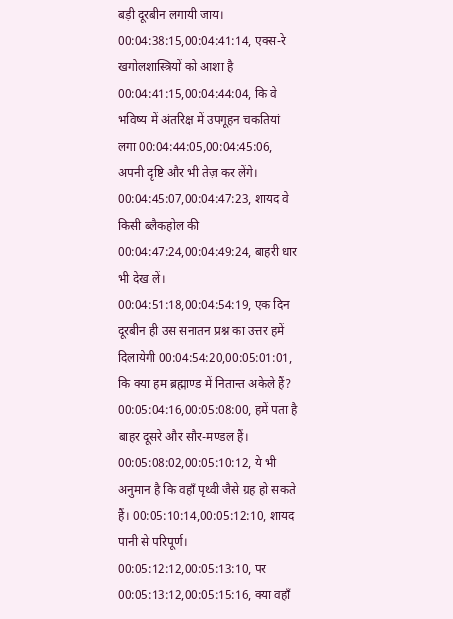बड़ी दूरबीन लगायी जाय। 00:04:38:15,00:04:41:14, एक्स-रे खगोलशास्त्रियों को आशा है 00:04:41:15,00:04:44:04, कि वे भविष्य में अंतरिक्ष में उपगूहन चकतियां लगा 00:04:44:05,00:04:45:06, अपनी दृष्टि और भी तेज़ कर लेंगे। 00:04:45:07,00:04:47:23, शायद वे किसी ब्लैकहोल की 00:04:47:24,00:04:49:24, बाहरी धार भी देख लें। 00:04:51:18,00:04:54:19, एक दिन दूरबीन ही उस सनातन प्रश्न का उत्तर हमें दिलायेगी 00:04:54:20,00:05:01:01, कि क्या हम ब्रह्माण्ड में नितान्त अकेले हैं? 00:05:04:16,00:05:08:00, हमें पता है बाहर दूसरे और सौर-मण्डल हैं। 00:05:08:02,00:05:10:12, ये भी अनुमान है कि वहाँ पृथ्वी जैसे ग्रह हो सकते हैं। 00:05:10:14,00:05:12:10, शायद पानी से परिपूर्ण। 00:05:12:12,00:05:13:10, पर 00:05:13:12,00:05:15:16, क्या वहाँ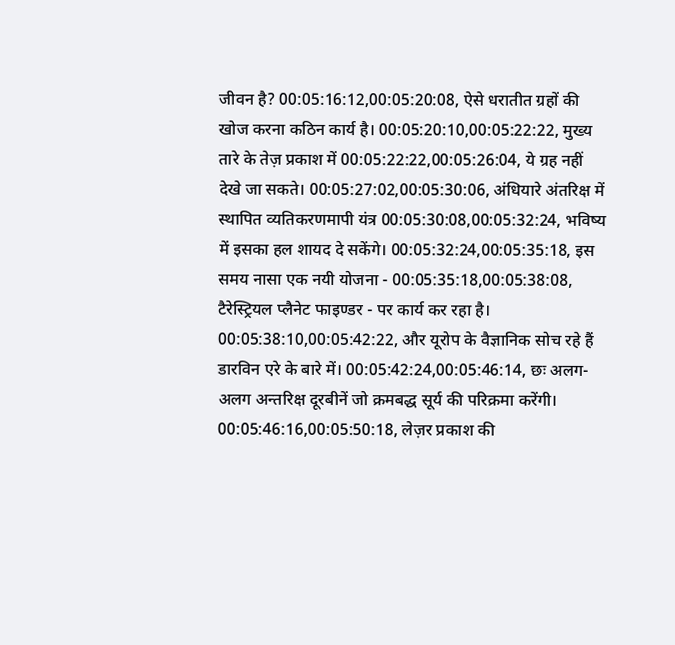जीवन है? 00:05:16:12,00:05:20:08, ऐसे धरातीत ग्रहों की खोज करना कठिन कार्य है। 00:05:20:10,00:05:22:22, मुख्य तारे के तेज़ प्रकाश में 00:05:22:22,00:05:26:04, ये ग्रह नहीं देखे जा सकते। 00:05:27:02,00:05:30:06, अंधियारे अंतरिक्ष में स्थापित व्यतिकरणमापी यंत्र 00:05:30:08,00:05:32:24, भविष्य में इसका हल शायद दे सकेंगे। 00:05:32:24,00:05:35:18, इस समय नासा एक नयी योजना - 00:05:35:18,00:05:38:08, टैरेस्ट्रियल प्लैनेट फाइण्डर - पर कार्य कर रहा है। 00:05:38:10,00:05:42:22, और यूरोप के वैज्ञानिक सोच रहे हैं डारविन एरे के बारे में। 00:05:42:24,00:05:46:14, छः अलग-अलग अन्तरिक्ष दूरबीनें जो क्रमबद्ध सूर्य की परिक्रमा करेंगी। 00:05:46:16,00:05:50:18, लेज़र प्रकाश की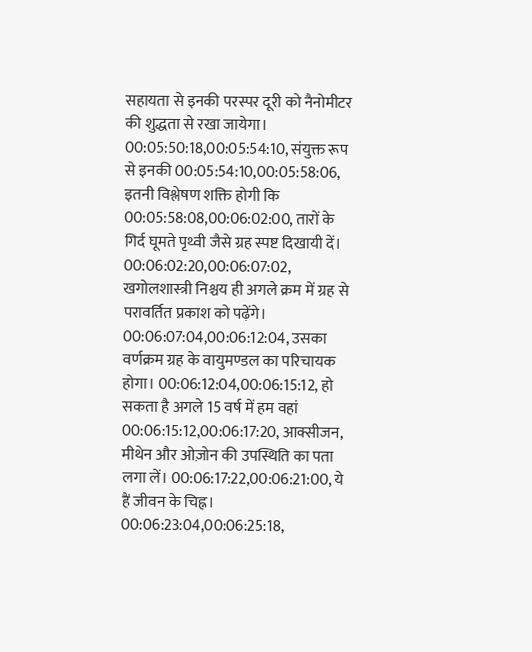सहायता से इनकी परस्पर दूरी को नैनोमीटर की शुद्धता से रखा जायेगा। 00:05:50:18,00:05:54:10, संयुक्त रूप से इनकी 00:05:54:10,00:05:58:06, इतनी विश्लेषण शक्ति होगी कि 00:05:58:08,00:06:02:00, तारों के गिर्द घूमते पृथ्वी जैसे ग्रह स्पष्ट दिखायी दें। 00:06:02:20,00:06:07:02, खगोलशास्त्री निश्चय ही अगले क्रम में ग्रह से परावर्तित प्रकाश को पढ़ेंगे। 00:06:07:04,00:06:12:04, उसका वर्णक्रम ग्रह के वायुमण्डल का परिचायक होगा। 00:06:12:04,00:06:15:12, हो सकता है अगले 15 वर्ष में हम वहां 00:06:15:12,00:06:17:20, आक्सीजन, मीथेन और ओज़ोन की उपस्थिति का पता लगा लें। 00:06:17:22,00:06:21:00, ये हैं जीवन के चिह्न। 00:06:23:04,00:06:25:18,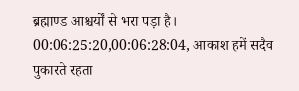ब्रह्माण्ड आश्चर्यों से भरा पड़ा है। 00:06:25:20,00:06:28:04, आकाश हमें सदैव पुकारते रहता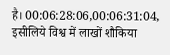है। 00:06:28:06,00:06:31:04, इसीलिये विश्व में लाखों शौकिया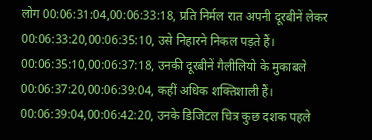लोग 00:06:31:04,00:06:33:18, प्रति निर्मल रात अपनी दूरबीनें लेकर 00:06:33:20,00:06:35:10, उसे निहारने निकल पड़ते हैं। 00:06:35:10,00:06:37:18, उनकी दूरबीनें गैलीलियो के मुकाबले 00:06:37:20,00:06:39:04, कहीं अधिक शक्तिशाली हैं। 00:06:39:04,00:06:42:20, उनके डिजिटल चित्र कुछ दशक पहले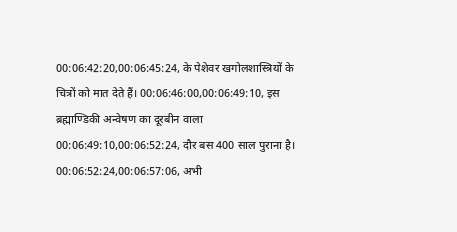00:06:42:20,00:06:45:24, के पेशेवर खगोलशास्त्रियों के चित्रों को मात देते हैं। 00:06:46:00,00:06:49:10, इस ब्रह्माण्डिकी अन्वेषण का दूरबीन वाला 00:06:49:10,00:06:52:24, दौर बस 400 साल पुराना है। 00:06:52:24,00:06:57:06, अभी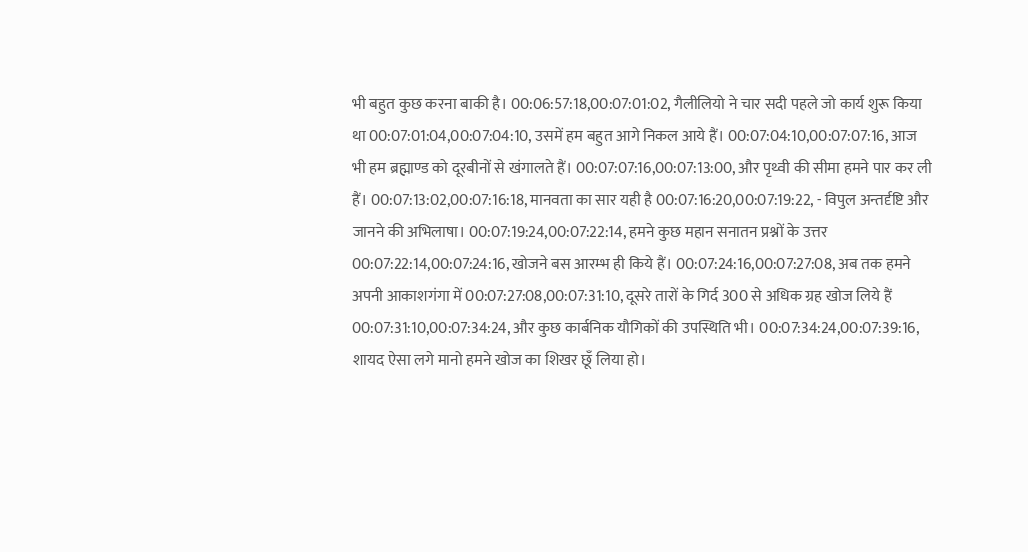भी बहुत कुछ करना बाकी है। 00:06:57:18,00:07:01:02, गैलीलियो ने चार सदी पहले जो कार्य शुरू किया था 00:07:01:04,00:07:04:10, उसमें हम बहुत आगे निकल आये हैं। 00:07:04:10,00:07:07:16, आज भी हम ब्रह्माण्ड को दूरबीनों से खंगालते हैं। 00:07:07:16,00:07:13:00, और पृथ्वी की सीमा हमने पार कर ली हैं। 00:07:13:02,00:07:16:18, मानवता का सार यही है 00:07:16:20,00:07:19:22, - विपुल अन्तर्दृष्टि और जानने की अभिलाषा। 00:07:19:24,00:07:22:14, हमने कुछ महान सनातन प्रश्नों के उत्तर 00:07:22:14,00:07:24:16, खोजने बस आरम्भ ही किये हैं। 00:07:24:16,00:07:27:08, अब तक हमने अपनी आकाशगंगा में 00:07:27:08,00:07:31:10, दूसरे तारों के गिर्द 300 से अधिक ग्रह खोज लिये हैं 00:07:31:10,00:07:34:24, और कुछ कार्बनिक यौगिकों की उपस्थिति भी। 00:07:34:24,00:07:39:16, शायद ऐसा लगे मानो हमने खोज का शिखर छूँ लिया हो।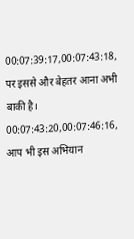00:07:39:17,00:07:43:18, पर इससे और बेहतर आना अभी बाकी है। 00:07:43:20,00:07:46:16, आप भी इस अभियान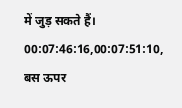में जुड़ सकते हैं। 00:07:46:16,00:07:51:10, बस ऊपर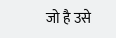जो है उसे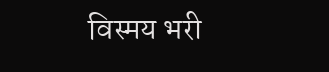विस्मय भरी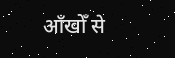आँखोँ से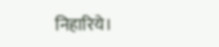निहारिये।